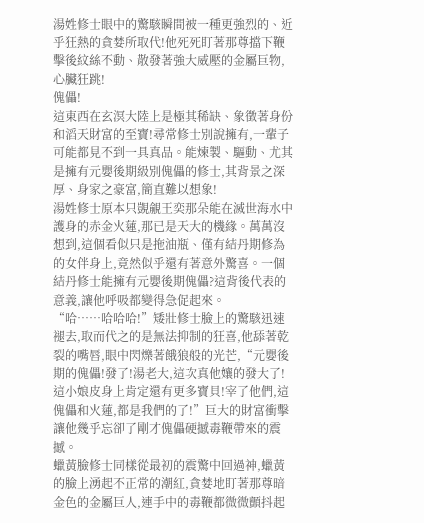湯姓修士眼中的驚駭瞬間被一種更強烈的、近乎狂熱的貪婪所取代!他死死盯著那尊擋下鞭擊後紋絲不動、散發著強大威壓的金屬巨物,心臟狂跳!
傀儡!
這東西在玄溟大陸上是極其稀缺、象徵著身份和滔天財富的至寶!尋常修士別說擁有,一輩子可能都見不到一具真品。能煉製、驅動、尤其是擁有元嬰後期級別傀儡的修士,其背景之深厚、身家之豪富,簡直難以想象!
湯姓修士原本只覬覦王奕那朵能在滅世海水中護身的赤金火蓮,那已是天大的機緣。萬萬沒想到,這個看似只是拖油瓶、僅有結丹期修為的女伴身上,竟然似乎還有著意外驚喜。一個結丹修士能擁有元嬰後期傀儡?這背後代表的意義,讓他呼吸都變得急促起來。
“哈……哈哈哈!”矮壯修士臉上的驚駭迅速褪去,取而代之的是無法抑制的狂喜,他舔著乾裂的嘴唇,眼中閃爍著餓狼般的光芒,“元嬰後期的傀儡!發了!湯老大,這次真他孃的發大了!這小娘皮身上肯定還有更多寶貝!宰了他們,這傀儡和火蓮,都是我們的了!”巨大的財富衝擊讓他幾乎忘卻了剛才傀儡硬撼毒鞭帶來的震撼。
蠟黃臉修士同樣從最初的震驚中回過神,蠟黃的臉上湧起不正常的潮紅,貪婪地盯著那尊暗金色的金屬巨人,連手中的毒鞭都微微顫抖起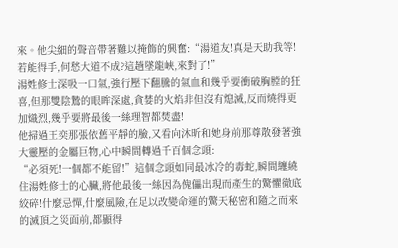來。他尖細的聲音帶著難以掩飾的興奮:“湯道友!真是天助我等!若能得手,何愁大道不成?這趟墜龍峽,來對了!”
湯姓修士深吸一口氣,強行壓下翻騰的氣血和幾乎要衝破胸膛的狂喜,但那雙陰鷙的眼眸深處,貪婪的火焰非但沒有熄滅,反而燒得更加熾烈,幾乎要將最後一絲理智都焚盡!
他掃過王奕那張依舊平靜的臉,又看向沐昕和她身前那尊散發著強大靈壓的金屬巨物,心中瞬間轉過千百個念頭:
“必須死!一個都不能留!”這個念頭如同最冰冷的毒蛇,瞬間纏繞住湯姓修士的心臟,將他最後一絲因為傀儡出現而產生的驚懼徹底絞碎!什麼忌憚,什麼風險,在足以改變命運的驚天秘密和隨之而來的滅頂之災面前,都顯得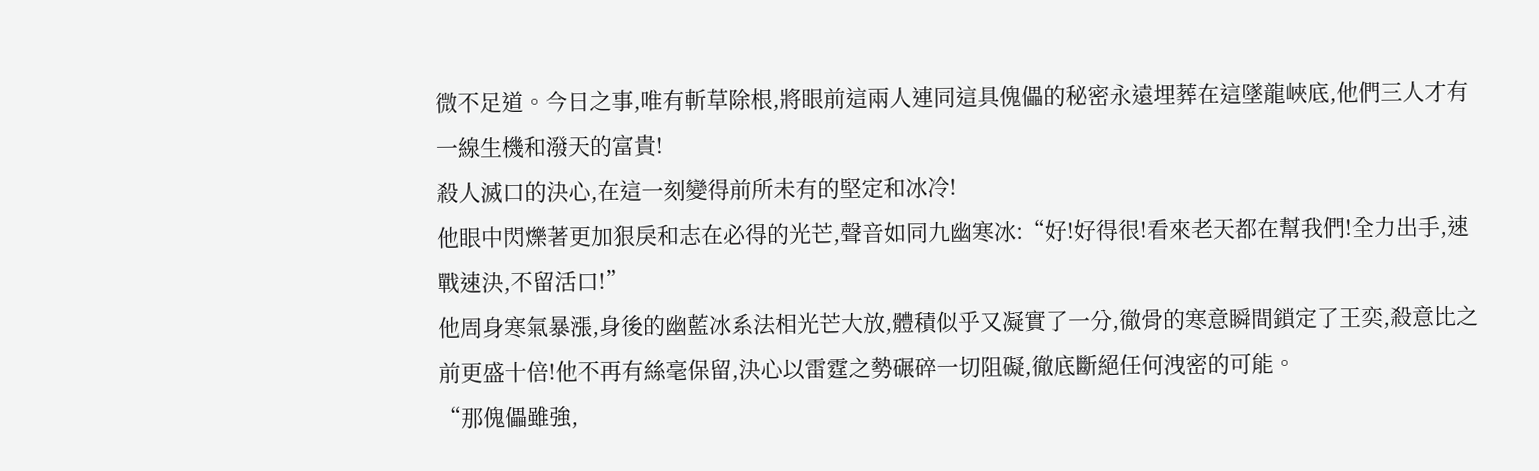微不足道。今日之事,唯有斬草除根,將眼前這兩人連同這具傀儡的秘密永遠埋葬在這墜龍峽底,他們三人才有一線生機和潑天的富貴!
殺人滅口的決心,在這一刻變得前所未有的堅定和冰冷!
他眼中閃爍著更加狠戾和志在必得的光芒,聲音如同九幽寒冰:“好!好得很!看來老天都在幫我們!全力出手,速戰速決,不留活口!”
他周身寒氣暴漲,身後的幽藍冰系法相光芒大放,體積似乎又凝實了一分,徹骨的寒意瞬間鎖定了王奕,殺意比之前更盛十倍!他不再有絲毫保留,決心以雷霆之勢碾碎一切阻礙,徹底斷絕任何洩密的可能。
“那傀儡雖強,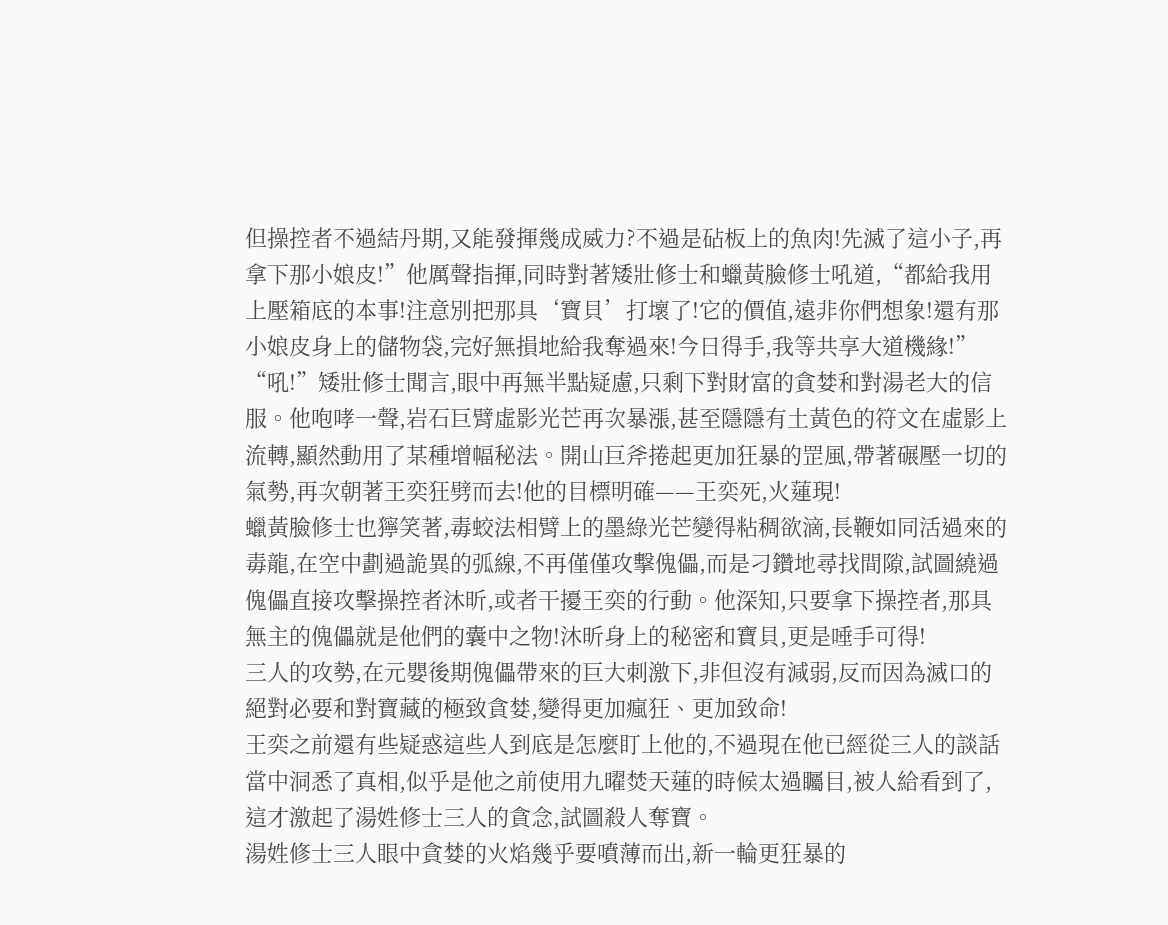但操控者不過結丹期,又能發揮幾成威力?不過是砧板上的魚肉!先滅了這小子,再拿下那小娘皮!”他厲聲指揮,同時對著矮壯修士和蠟黃臉修士吼道,“都給我用上壓箱底的本事!注意別把那具‘寶貝’打壞了!它的價值,遠非你們想象!還有那小娘皮身上的儲物袋,完好無損地給我奪過來!今日得手,我等共享大道機緣!”
“吼!”矮壯修士聞言,眼中再無半點疑慮,只剩下對財富的貪婪和對湯老大的信服。他咆哮一聲,岩石巨臂虛影光芒再次暴漲,甚至隱隱有土黃色的符文在虛影上流轉,顯然動用了某種增幅秘法。開山巨斧捲起更加狂暴的罡風,帶著碾壓一切的氣勢,再次朝著王奕狂劈而去!他的目標明確——王奕死,火蓮現!
蠟黃臉修士也獰笑著,毒蛟法相臂上的墨綠光芒變得粘稠欲滴,長鞭如同活過來的毒龍,在空中劃過詭異的弧線,不再僅僅攻擊傀儡,而是刁鑽地尋找間隙,試圖繞過傀儡直接攻擊操控者沐昕,或者干擾王奕的行動。他深知,只要拿下操控者,那具無主的傀儡就是他們的囊中之物!沐昕身上的秘密和寶貝,更是唾手可得!
三人的攻勢,在元嬰後期傀儡帶來的巨大刺激下,非但沒有減弱,反而因為滅口的絕對必要和對寶藏的極致貪婪,變得更加瘋狂、更加致命!
王奕之前還有些疑惑這些人到底是怎麼盯上他的,不過現在他已經從三人的談話當中洞悉了真相,似乎是他之前使用九曜焚天蓮的時候太過矚目,被人給看到了,這才激起了湯姓修士三人的貪念,試圖殺人奪寶。
湯姓修士三人眼中貪婪的火焰幾乎要噴薄而出,新一輪更狂暴的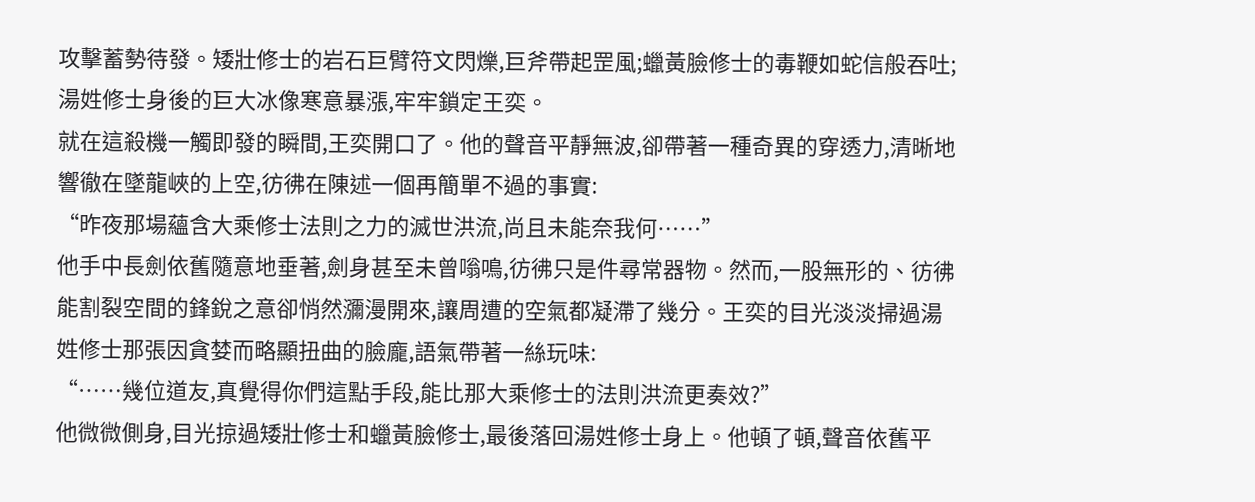攻擊蓄勢待發。矮壯修士的岩石巨臂符文閃爍,巨斧帶起罡風;蠟黃臉修士的毒鞭如蛇信般吞吐;湯姓修士身後的巨大冰像寒意暴漲,牢牢鎖定王奕。
就在這殺機一觸即發的瞬間,王奕開口了。他的聲音平靜無波,卻帶著一種奇異的穿透力,清晰地響徹在墜龍峽的上空,彷彿在陳述一個再簡單不過的事實:
“昨夜那場蘊含大乘修士法則之力的滅世洪流,尚且未能奈我何……”
他手中長劍依舊隨意地垂著,劍身甚至未曾嗡鳴,彷彿只是件尋常器物。然而,一股無形的、彷彿能割裂空間的鋒銳之意卻悄然瀰漫開來,讓周遭的空氣都凝滯了幾分。王奕的目光淡淡掃過湯姓修士那張因貪婪而略顯扭曲的臉龐,語氣帶著一絲玩味:
“……幾位道友,真覺得你們這點手段,能比那大乘修士的法則洪流更奏效?”
他微微側身,目光掠過矮壯修士和蠟黃臉修士,最後落回湯姓修士身上。他頓了頓,聲音依舊平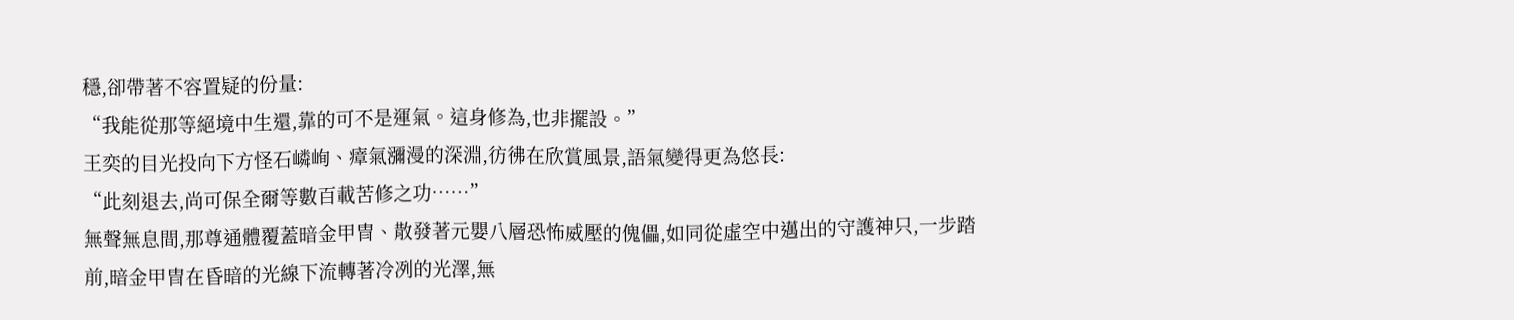穩,卻帶著不容置疑的份量:
“我能從那等絕境中生還,靠的可不是運氣。這身修為,也非擺設。”
王奕的目光投向下方怪石嶙峋、瘴氣瀰漫的深淵,彷彿在欣賞風景,語氣變得更為悠長:
“此刻退去,尚可保全爾等數百載苦修之功……”
無聲無息間,那尊通體覆蓋暗金甲冑、散發著元嬰八層恐怖威壓的傀儡,如同從虛空中邁出的守護神只,一步踏前,暗金甲冑在昏暗的光線下流轉著冷冽的光澤,無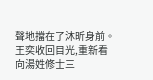聲地擋在了沐昕身前。
王奕收回目光,重新看向湯姓修士三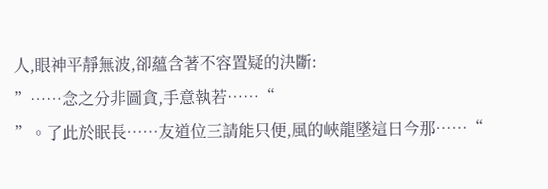人,眼神平靜無波,卻蘊含著不容置疑的決斷:
”……念之分非圖貪,手意執若……“
”。了此於眠長……友道位三請能只便,風的峽龍墜這日今那……“